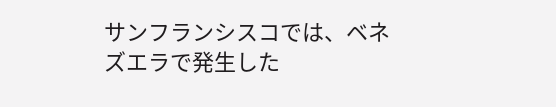サンフランシスコでは、ベネズエラで発生した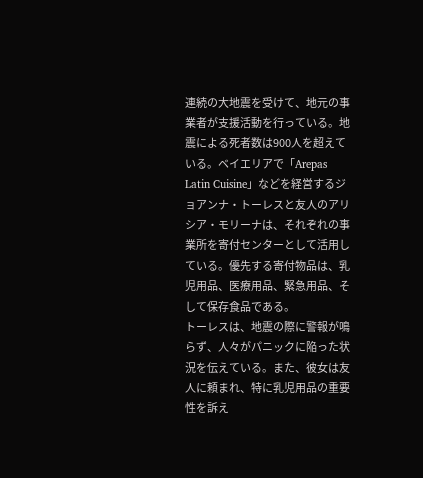連続の大地震を受けて、地元の事業者が支援活動を行っている。地震による死者数は900人を超えている。ベイエリアで「Arepas Latin Cuisine」などを経営するジョアンナ・トーレスと友人のアリシア・モリーナは、それぞれの事業所を寄付センターとして活用している。優先する寄付物品は、乳児用品、医療用品、緊急用品、そして保存食品である。
トーレスは、地震の際に警報が鳴らず、人々がパニックに陥った状況を伝えている。また、彼女は友人に頼まれ、特に乳児用品の重要性を訴え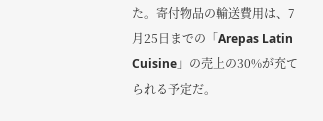た。寄付物品の輸送費用は、7月25日までの「Arepas Latin Cuisine」の売上の30%が充てられる予定だ。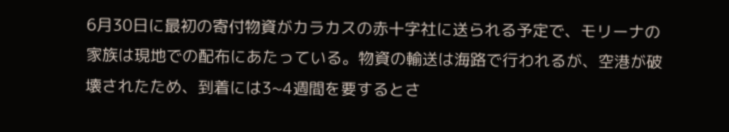6月30日に最初の寄付物資がカラカスの赤十字社に送られる予定で、モリーナの家族は現地での配布にあたっている。物資の輸送は海路で行われるが、空港が破壊されたため、到着には3~4週間を要するとさ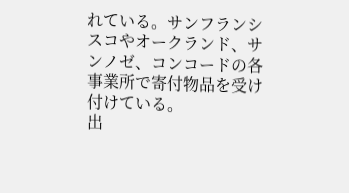れている。サンフランシスコやオークランド、サンノゼ、コンコードの各事業所で寄付物品を受け付けている。
出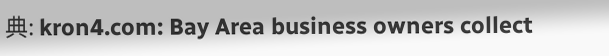典: kron4.com: Bay Area business owners collect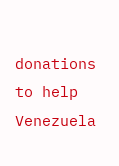donations to help Venezuela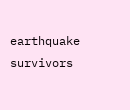earthquake survivors